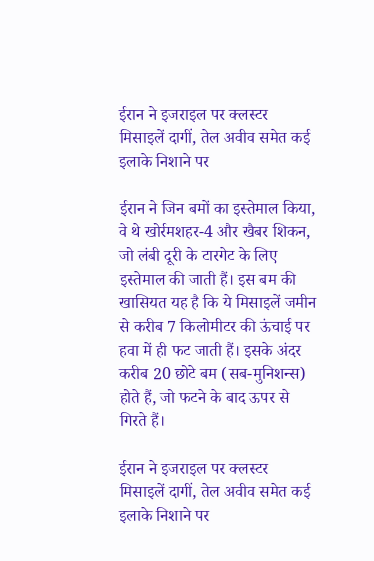ईरान ने इजराइल पर क्लस्टर मिसाइलें दागीं, तेल अवीव समेत कई इलाके निशाने पर

ईरान ने जिन बमों का इस्तेमाल किया, वे थे खोर्रमशहर-4 और खैबर शिकन, जो लंबी दूरी के टारगेट के लिए इस्तेमाल की जाती हैं। इस बम की खासियत यह है कि ये मिसाइलें जमीन से करीब 7 किलोमीटर की ऊंचाई पर हवा में ही फट जाती हैं। इसके अंदर करीब 20 छोटे बम (सब-मुनिशन्स) होते हैं, जो फटने के बाद ऊपर से गिरते हैं।

ईरान ने इजराइल पर क्लस्टर मिसाइलें दागीं, तेल अवीव समेत कई इलाके निशाने पर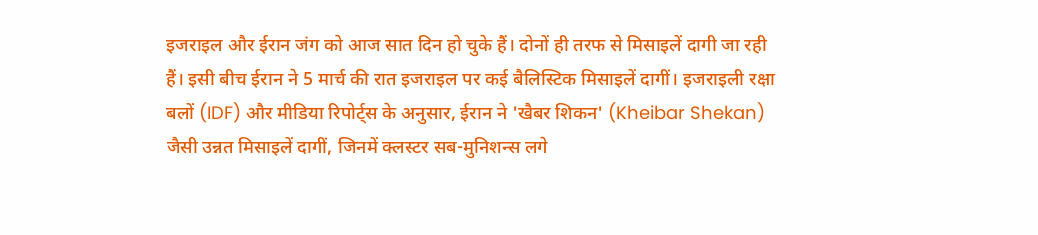इजराइल और ईरान जंग को आज सात दिन हो चुके हैं। दोनों ही तरफ से मिसाइलें दागी जा रही हैं। इसी बीच ईरान ने 5 मार्च की रात इजराइल पर कई बैलिस्टिक मिसाइलें दागीं। इजराइली रक्षा बलों (IDF) और मीडिया रिपोर्ट्स के अनुसार, ईरान ने 'खैबर शिकन' (Kheibar Shekan) जैसी उन्नत मिसाइलें दागीं, जिनमें क्लस्टर सब-मुनिशन्स लगे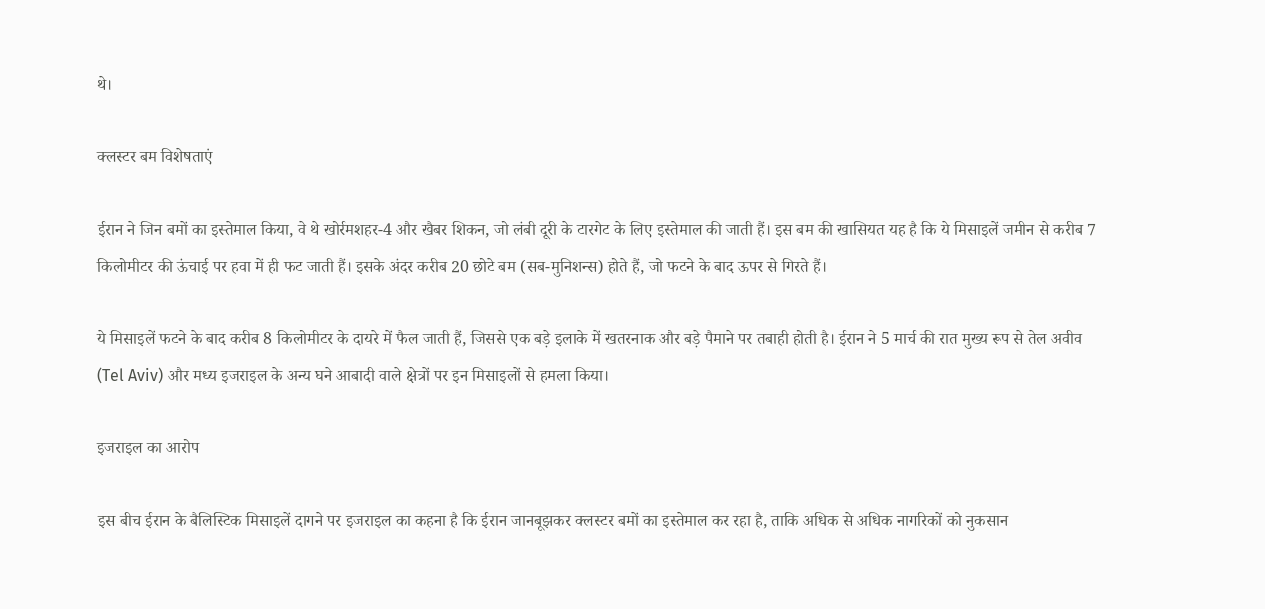थे।

क्लस्टर बम विशेषताएं

ईरान ने जिन बमों का इस्तेमाल किया, वे थे खोर्रमशहर-4 और खैबर शिकन, जो लंबी दूरी के टारगेट के लिए इस्तेमाल की जाती हैं। इस बम की खासियत यह है कि ये मिसाइलें जमीन से करीब 7 किलोमीटर की ऊंचाई पर हवा में ही फट जाती हैं। इसके अंदर करीब 20 छोटे बम (सब-मुनिशन्स) होते हैं, जो फटने के बाद ऊपर से गिरते हैं।

ये मिसाइलें फटने के बाद करीब 8 किलोमीटर के दायरे में फैल जाती हैं, जिससे एक बड़े इलाके में खतरनाक और बड़े पैमाने पर तबाही होती है। ईरान ने 5 मार्च की रात मुख्य रूप से तेल अवीव (Tel Aviv) और मध्य इजराइल के अन्य घने आबादी वाले क्षेत्रों पर इन मिसाइलों से हमला किया।

इजराइल का आरोप

इस बीच ईरान के बैलिस्टिक मिसाइलें दागने पर इजराइल का कहना है कि ईरान जानबूझकर क्लस्टर बमों का इस्तेमाल कर रहा है, ताकि अधिक से अधिक नागरिकों को नुकसान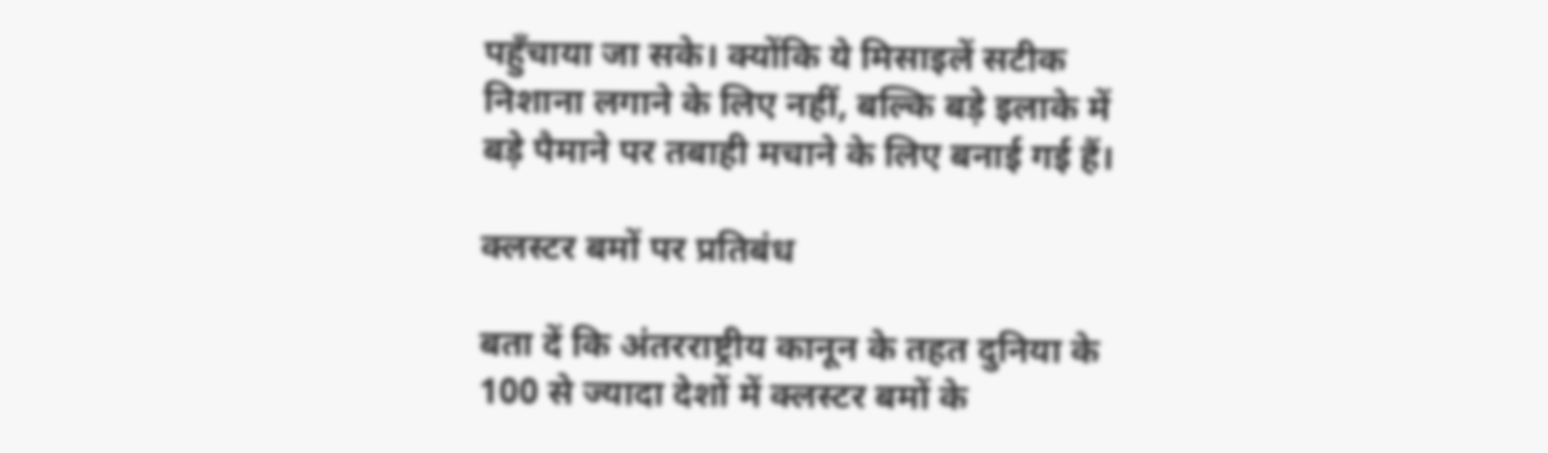पहुँचाया जा सके। क्योंकि ये मिसाइलें सटीक निशाना लगाने के लिए नहीं, बल्कि बड़े इलाके में बड़े पैमाने पर तबाही मचाने के लिए बनाई गई हैं।

क्लस्टर बमों पर प्रतिबंध

बता दें कि अंतरराष्ट्रीय कानून के तहत दुनिया के 100 से ज्यादा देशों में क्लस्टर बमों के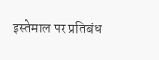इस्तेमाल पर प्रतिबंध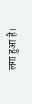लगा हुआ है।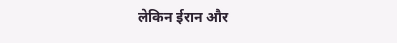लेकिन ईरान और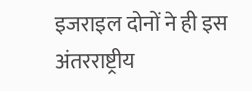इजराइल दोनों ने ही इस अंतरराष्ट्रीय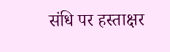संधि पर हस्ताक्षर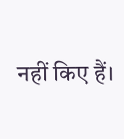नहीं किए हैं।